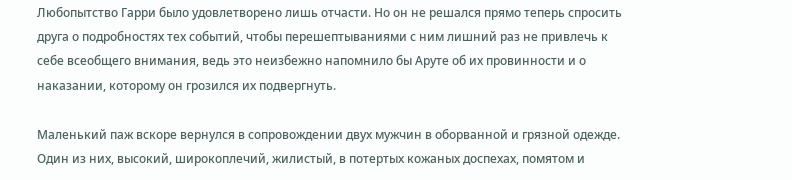Любопытство Гарри было удовлетворено лишь отчасти. Но он не решался прямо теперь спросить друга о подробностях тех событий, чтобы перешептываниями с ним лишний раз не привлечь к себе всеобщего внимания, ведь это неизбежно напомнило бы Аруте об их провинности и о наказании, которому он грозился их подвергнуть.

Маленький паж вскоре вернулся в сопровождении двух мужчин в оборванной и грязной одежде. Один из них, высокий, широкоплечий, жилистый, в потертых кожаных доспехах, помятом и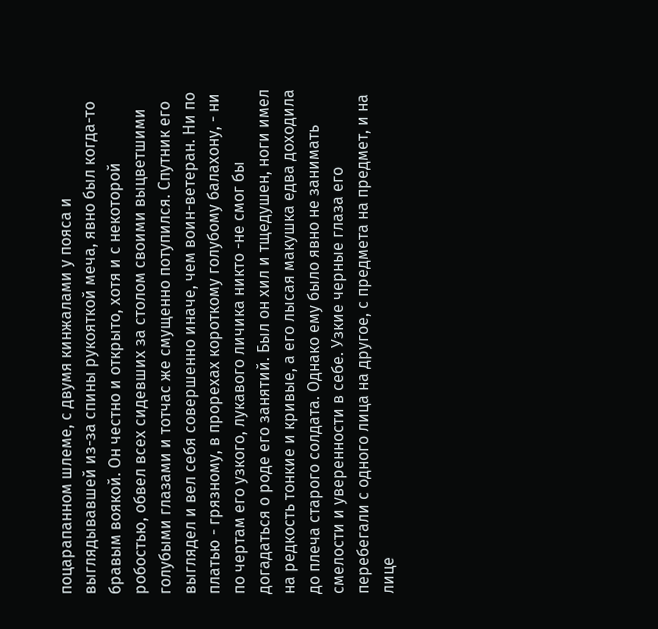поцарапанном шлеме, с двумя кинжалами у пояса и выглядывавшей из-за спины рукояткой меча, явно был когда-то бравым воякой. Он честно и открыто, хотя и с некоторой робостью, обвел всех сидевших за столом своими выцветшими голубыми глазами и тотчас же смущенно потупился. Спутник его выглядел и вел себя совершенно иначе, чем воин-ветеран. Ни по платью - грязному, в прорехах короткому голубому балахону, - ни по чертам его узкого, лукавого личика никто -не смог бы догадаться о роде его занятий. Был он хил и тщедушен, ноги имел на редкость тонкие и кривые, а его лысая макушка едва доходила до плеча старого солдата. Однако ему было явно не занимать смелости и уверенности в себе. Узкие черные глаза его перебегали с одного лица на другое, с предмета на предмет, и на лице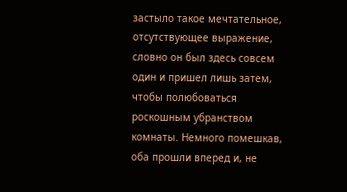застыло такое мечтательное, отсутствующее выражение, словно он был здесь совсем один и пришел лишь затем, чтобы полюбоваться роскошным убранством комнаты. Немного помешкав, оба прошли вперед и, не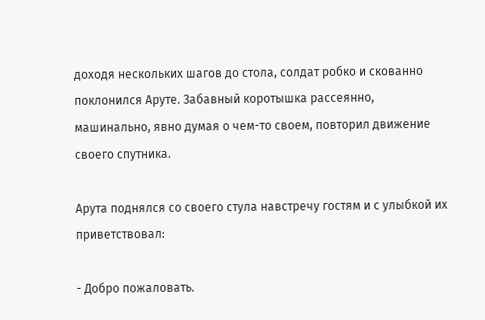доходя нескольких шагов до стола, солдат робко и скованно поклонился Аруте. Забавный коротышка рассеянно, машинально, явно думая о чем-то своем, повторил движение своего спутника.

Арута поднялся со своего стула навстречу гостям и с улыбкой их приветствовал:

- Добро пожаловать.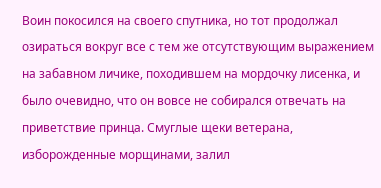Воин покосился на своего спутника, но тот продолжал озираться вокруг все с тем же отсутствующим выражением на забавном личике, походившем на мордочку лисенка, и было очевидно, что он вовсе не собирался отвечать на приветствие принца. Смуглые щеки ветерана, изборожденные морщинами, залил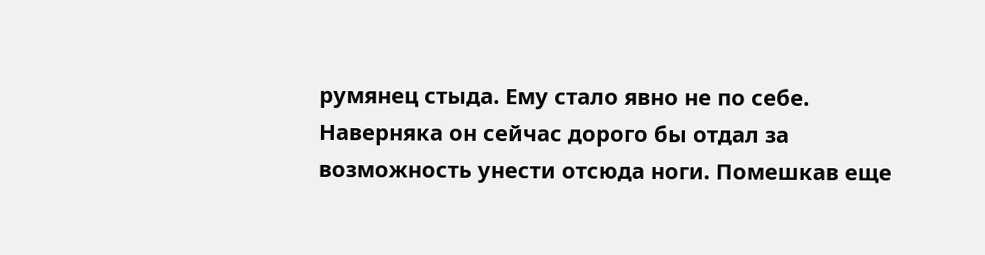румянец стыда. Ему стало явно не по себе. Наверняка он сейчас дорого бы отдал за возможность унести отсюда ноги. Помешкав еще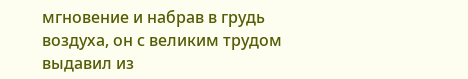мгновение и набрав в грудь воздуха, он с великим трудом выдавил из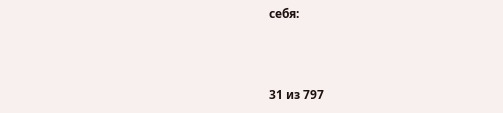себя:



31 из 797